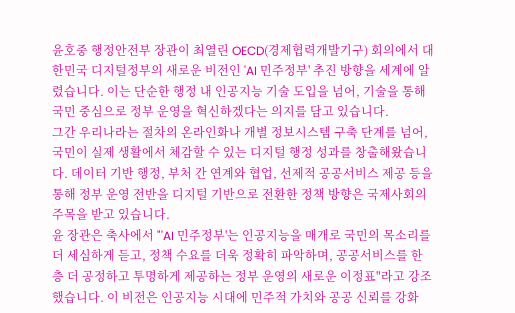윤호중 행정안전부 장관이 최열린 OECD(경제협력개발기구) 회의에서 대한민국 디지털정부의 새로운 비전인 'AI 민주정부' 추진 방향을 세계에 알렸습니다. 이는 단순한 행정 내 인공지능 기술 도입을 넘어, 기술을 통해 국민 중심으로 정부 운영을 혁신하겠다는 의지를 담고 있습니다.
그간 우리나라는 절차의 온라인화나 개별 정보시스템 구축 단계를 넘어, 국민이 실제 생활에서 체감할 수 있는 디지털 행정 성과를 창출해왔습니다. 데이터 기반 행정, 부처 간 연계와 협업, 선제적 공공서비스 제공 등을 통해 정부 운영 전반을 디지털 기반으로 전환한 정책 방향은 국제사회의 주목을 받고 있습니다.
윤 장관은 축사에서 "'AI 민주정부'는 인공지능을 매개로 국민의 목소리를 더 세심하게 듣고, 정책 수요를 더욱 정확히 파악하며, 공공서비스를 한층 더 공정하고 투명하게 제공하는 정부 운영의 새로운 이정표"라고 강조했습니다. 이 비전은 인공지능 시대에 민주적 가치와 공공 신뢰를 강화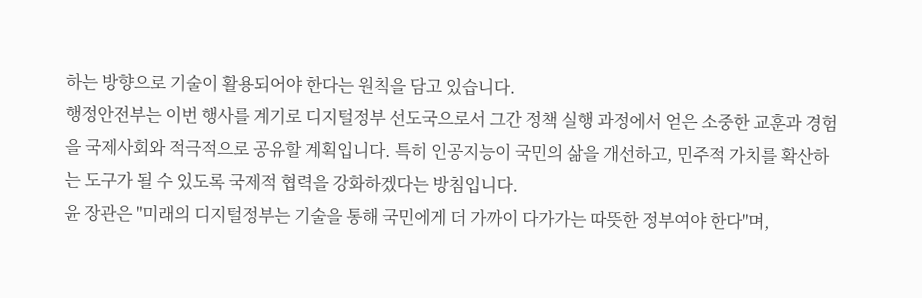하는 방향으로 기술이 활용되어야 한다는 원칙을 담고 있습니다.
행정안전부는 이번 행사를 계기로 디지털정부 선도국으로서 그간 정책 실행 과정에서 얻은 소중한 교훈과 경험을 국제사회와 적극적으로 공유할 계획입니다. 특히 인공지능이 국민의 삶을 개선하고, 민주적 가치를 확산하는 도구가 될 수 있도록 국제적 협력을 강화하겠다는 방침입니다.
윤 장관은 "미래의 디지털정부는 기술을 통해 국민에게 더 가까이 다가가는 따뜻한 정부여야 한다"며,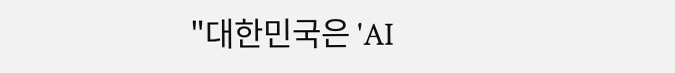"대한민국은 'AI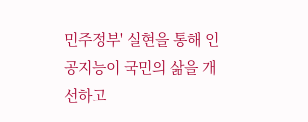민주정부' 실현을 통해 인공지능이 국민의 삶을 개선하고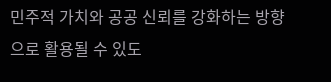민주적 가치와 공공 신뢰를 강화하는 방향으로 활용될 수 있도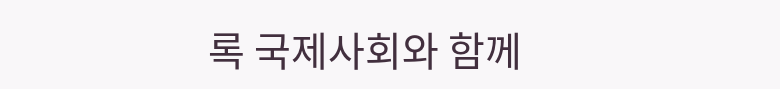록 국제사회와 함께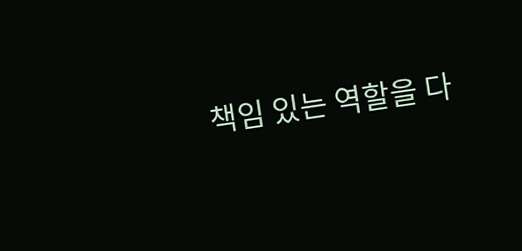책임 있는 역할을 다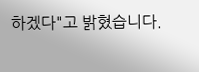하겠다"고 밝혔습니다.